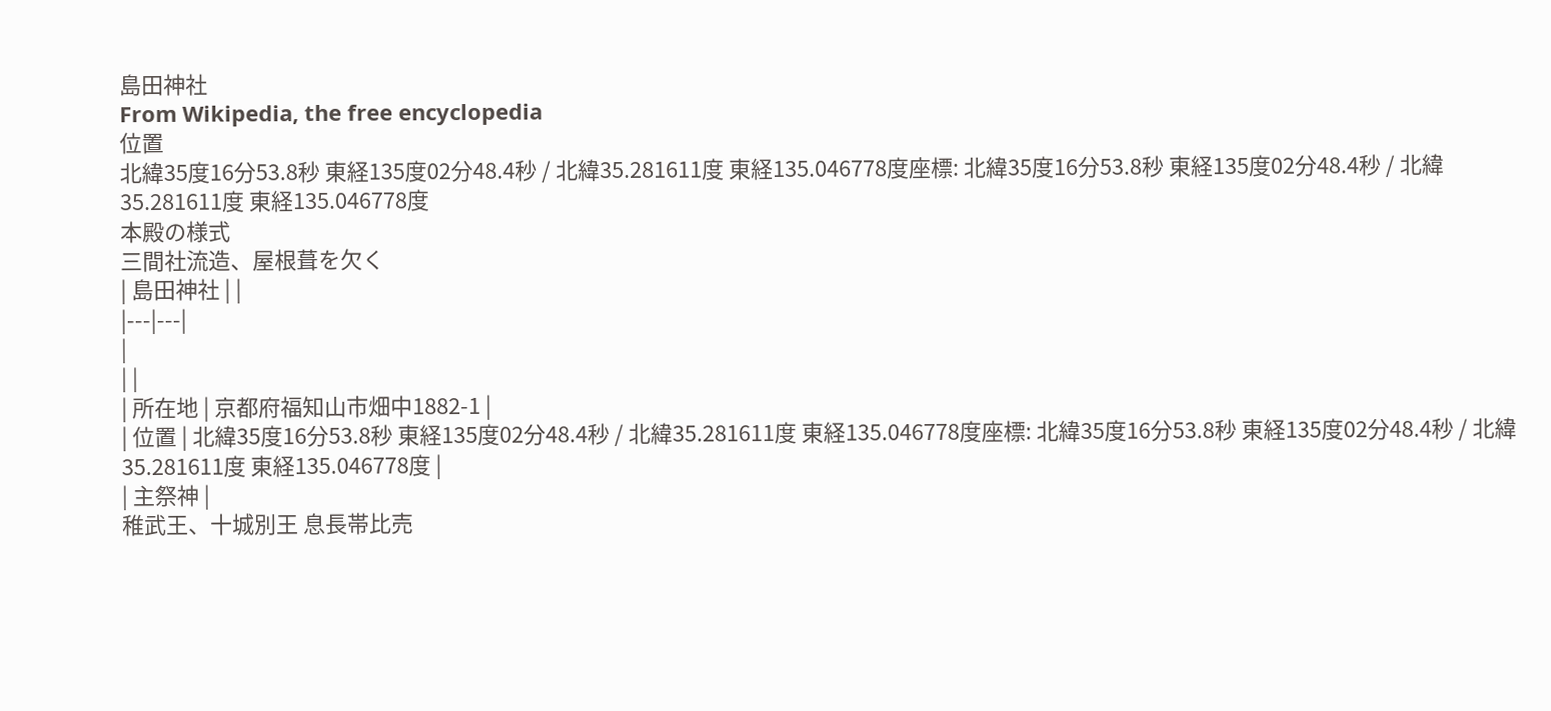島田神社
From Wikipedia, the free encyclopedia
位置
北緯35度16分53.8秒 東経135度02分48.4秒 / 北緯35.281611度 東経135.046778度座標: 北緯35度16分53.8秒 東経135度02分48.4秒 / 北緯35.281611度 東経135.046778度
本殿の様式
三間社流造、屋根葺を欠く
| 島田神社 | |
|---|---|
|
| |
| 所在地 | 京都府福知山市畑中1882-1 |
| 位置 | 北緯35度16分53.8秒 東経135度02分48.4秒 / 北緯35.281611度 東経135.046778度座標: 北緯35度16分53.8秒 東経135度02分48.4秒 / 北緯35.281611度 東経135.046778度 |
| 主祭神 |
稚武王、十城別王 息長帯比売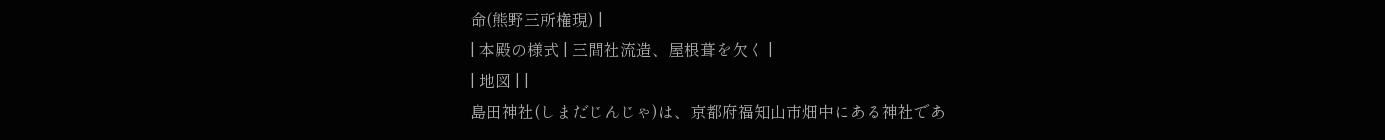命(熊野三所権現) |
| 本殿の様式 | 三間社流造、屋根葺を欠く |
| 地図 | |
島田神社(しまだじんじゃ)は、京都府福知山市畑中にある神社であ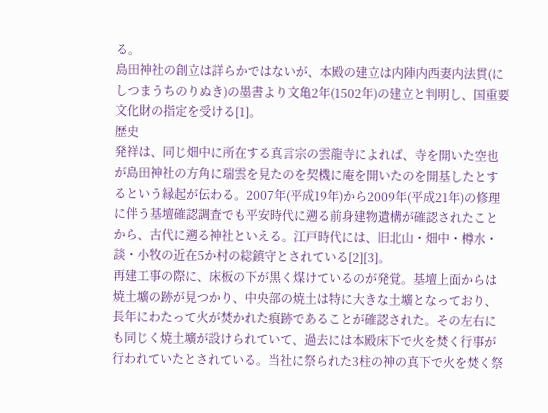る。
島田神社の創立は詳らかではないが、本殿の建立は内陣内西妻内法貫(にしつまうちのりぬき)の墨書より文亀2年(1502年)の建立と判明し、国重要文化財の指定を受ける[1]。
歴史
発祥は、同じ畑中に所在する真言宗の雲龍寺によれば、寺を開いた空也が島田神社の方角に瑞雲を見たのを契機に庵を開いたのを開基したとするという縁起が伝わる。2007年(平成19年)から2009年(平成21年)の修理に伴う基壇確認調査でも平安時代に遡る前身建物遺構が確認されたことから、古代に遡る神社といえる。江戸時代には、旧北山・畑中・樽水・談・小牧の近在5か村の総鎮守とされている[2][3]。
再建工事の際に、床板の下が黒く煤けているのが発覚。基壇上面からは焼土壙の跡が見つかり、中央部の焼土は特に大きな土壙となっており、長年にわたって火が焚かれた痕跡であることが確認された。その左右にも同じく焼土壙が設けられていて、過去には本殿床下で火を焚く行事が行われていたとされている。当社に祭られた3柱の神の真下で火を焚く祭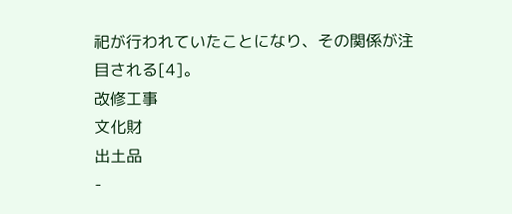祀が行われていたことになり、その関係が注目される[4]。
改修工事
文化財
出土品
-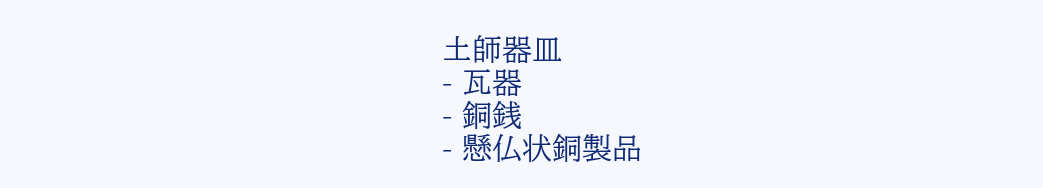土師器皿
- 瓦器
- 銅銭
- 懸仏状銅製品